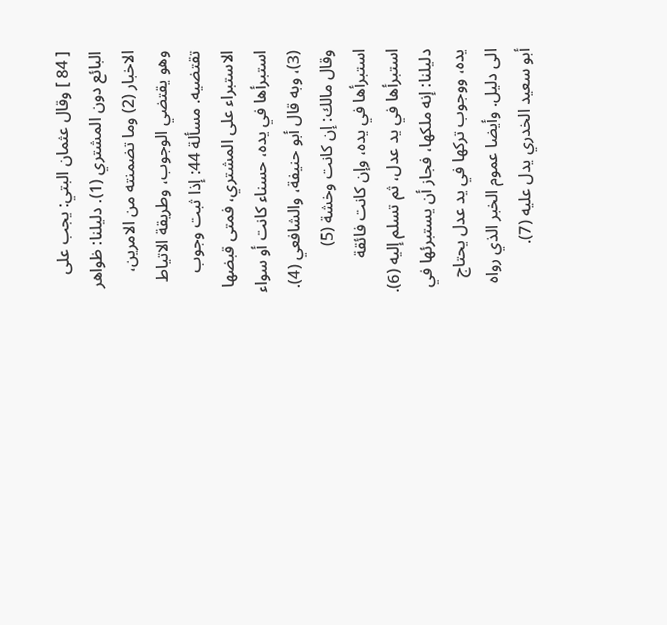[ 84 ] وقال عثمان البتي: يجب على البائع دون المشتري (1). دليلنا: ظواهر الاخبار (2) وما تضمنته من الامرين، وهو يقتضي الوجوب، وطريقة الاتياط تقتضيه. مسألة 44: إذا ثبت وجوب الاستبراء على المشتري، فمتى قبضها استبرأها في يده، حسناء كانت أو سواء (3)، وبه قال أبو حنيفة، والشافعي (4). وقال مالك: إن كانت وخشة (5) استبرأها في يده، وإن كانت فائقة استبرأها في يد عدل، ثم تسلم إليه (6). دليلنا: إنه ملكها، فجاز أن يستبرئها في يده، ووجوب تركها في يد عدل يحتاج الى دليل. وأيضا عموم الخبر الذي رواه أبو سعيد الخدري يدل عليه (7).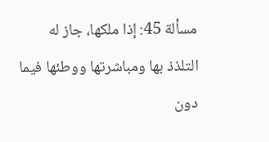مسألة 45: إذا ملكها، جاز له التلذذ بها ومباشرتها ووطئها فيما دون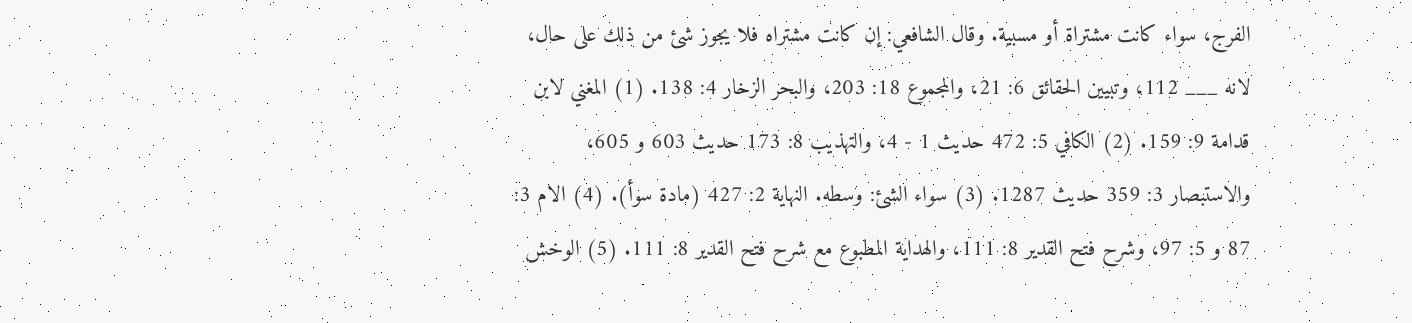الفرج، سواء كانت مشتراة أو مسبية. وقال الشافعي: إن كانت مشتراه فلا يجوز شئ من ذلك على حال، لانه ___ 112، وتبيين الحقائق 6: 21، والمجموع 18: 203، والبحر الزخار 4: 138. (1) المغني لابن قدامة 9: 159. (2) الكافي 5: 472 حديث 1 - 4، والتهذيب 8: 173 حديث 603 و 605، والاستبصار 3: 359 حديث 1287. (3) سواء الشئ: وسطه. النهاية 2: 427 (مادة سوأ). (4) الام 3: 87 و 5: 97، وشرح فتح القدير 8: 111، والهداية المطبوع مع شرح فتح القدير 8: 111. (5) الوخش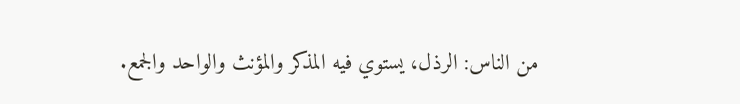من الناس: الرذل، يستوي فيه المذكر والمؤنث والواحد والجمع.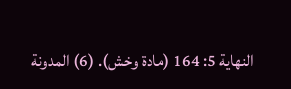النهاية 5: 164 (مادة وخش). (6) المدونة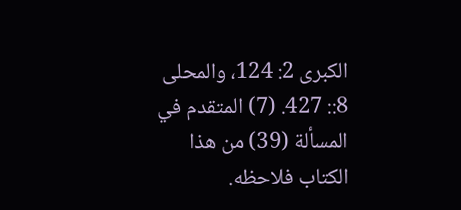الكبرى 2: 124، والمحلى 8:: 427. (7) المتقدم في المسألة (39) من هذا الكتاب فلاحظه.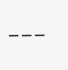___